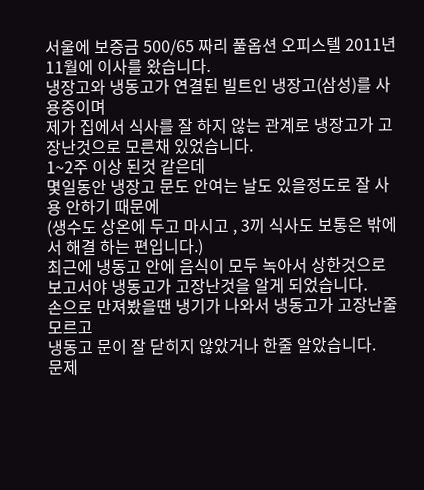서울에 보증금 500/65 짜리 풀옵션 오피스텔 2011년 11월에 이사를 왔습니다.
냉장고와 냉동고가 연결된 빌트인 냉장고(삼성)를 사용중이며
제가 집에서 식사를 잘 하지 않는 관계로 냉장고가 고장난것으로 모른채 있었습니다.
1~2주 이상 된것 같은데
몇일동안 냉장고 문도 안여는 날도 있을정도로 잘 사용 안하기 때문에
(생수도 상온에 두고 마시고 , 3끼 식사도 보통은 밖에서 해결 하는 편입니다.)
최근에 냉동고 안에 음식이 모두 녹아서 상한것으로 보고서야 냉동고가 고장난것을 알게 되었습니다.
손으로 만져봤을땐 냉기가 나와서 냉동고가 고장난줄 모르고
냉동고 문이 잘 닫히지 않았거나 한줄 알았습니다.
문제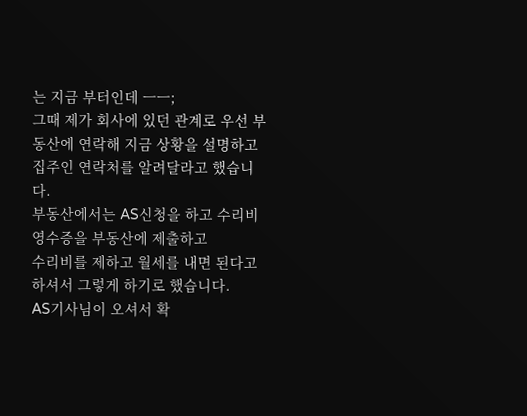는 지금 부터인데 ㅡㅡ;
그때 제가 회사에 있던 관계로 우선 부동산에 연락해 지금 상황을 설명하고
집주인 연락처를 알려달라고 했습니다.
부동산에서는 AS신청을 하고 수리비 영수증을 부동산에 제출하고
수리비를 제하고 월세를 내면 된다고 하셔서 그렇게 하기로 했습니다.
AS기사님이 오셔서 확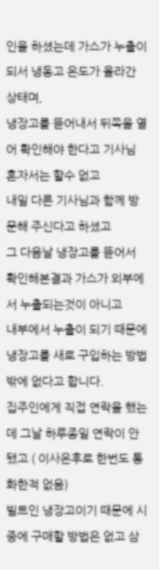인을 하셨는데 가스가 누출이 되서 냉동고 온도가 올라간 상태며,
냉장고를 뜯어내서 뒤쪽을 열어 확인해야 한다고 기사님 혼자서는 할수 없고
내일 다른 기사님과 함께 방문해 주신다고 하셨고
그 다음날 냉장고를 뜯어서 확인해본결과 가스가 외부에서 누출되는것이 아니고
내부에서 누출이 되기 때문에 냉장고를 새로 구입하는 방법 밖에 없다고 합니다.
집주인에게 직접 연락을 했는데 그날 하루종일 연락이 안됐고 ( 이사온후로 한번도 통화한적 없음)
빌트인 냉장고이기 때문에 시중에 구매할 방법은 없고 삼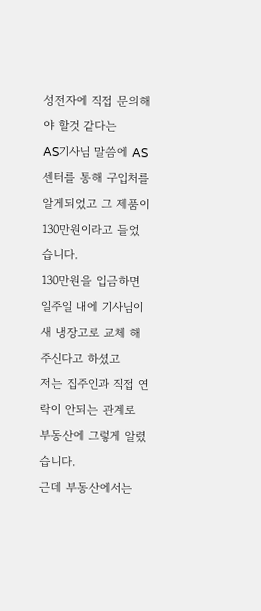성전자에 직접 문의해야 할것 같다는
AS기사님 말씀에 AS센터를 통해 구입처를 알게되었고 그 제품이 130만원이라고 들었습니다.
130만원을 입금하면 일주일 내에 기사님이 새 냉장고로 교체 해주신다고 하셨고
저는 집주인과 직접 연락이 안되는 관계로 부동산에 그렇게 알렸습니다.
근데 부동산에서는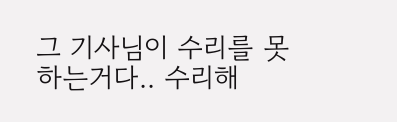그 기사님이 수리를 못하는거다.. 수리해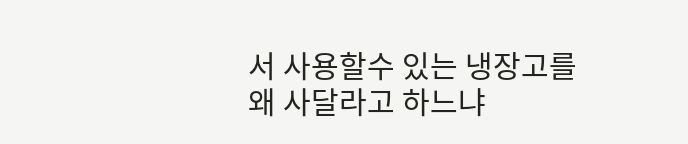서 사용할수 있는 냉장고를
왜 사달라고 하느냐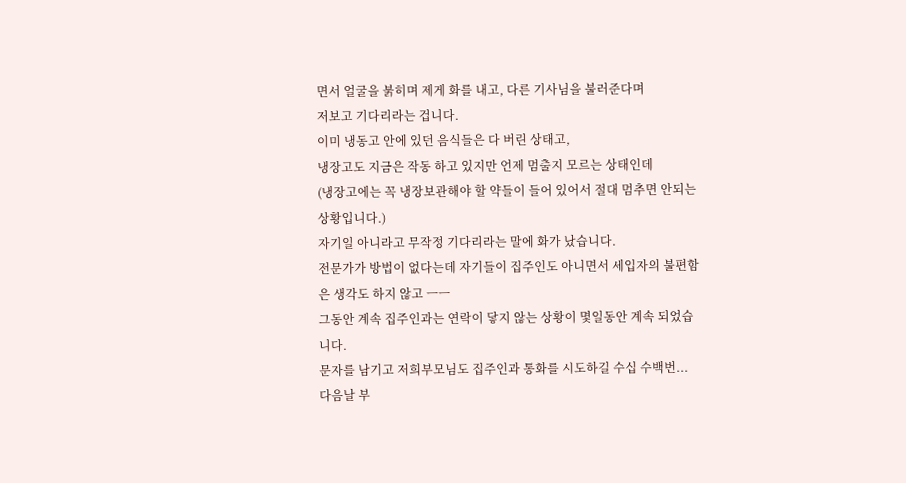면서 얼굴을 붉히며 제게 화를 내고, 다른 기사님을 불러준다며
저보고 기다리라는 겁니다.
이미 냉동고 안에 있던 음식들은 다 버린 상태고,
냉장고도 지금은 작동 하고 있지만 언제 멈출지 모르는 상태인데
(냉장고에는 꼭 냉장보관해야 할 약들이 들어 있어서 절대 멈추면 안되는 상황입니다.)
자기일 아니라고 무작정 기다리라는 말에 화가 났습니다.
전문가가 방법이 없다는데 자기들이 집주인도 아니면서 세입자의 불편함은 생각도 하지 않고 ㅡㅡ
그동안 계속 집주인과는 연락이 닿지 않는 상황이 몇일동안 계속 되었습니다.
문자를 남기고 저희부모님도 집주인과 통화를 시도하길 수십 수백번...
다음날 부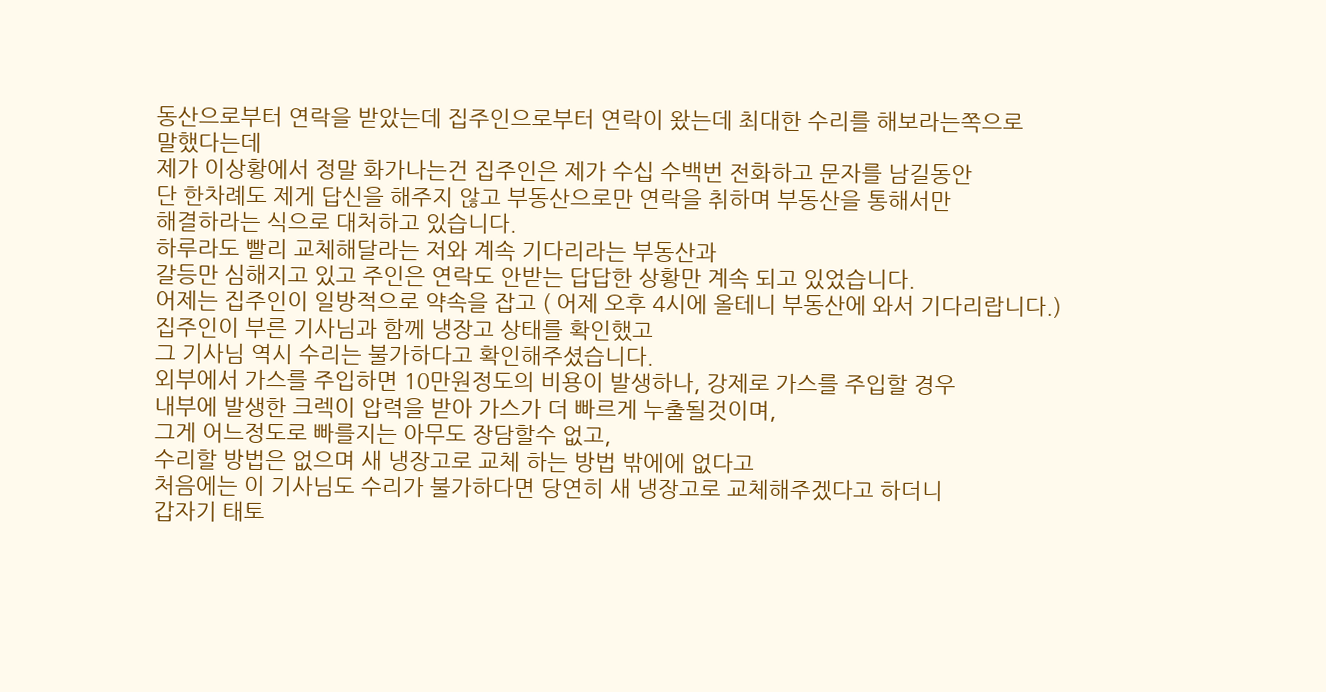동산으로부터 연락을 받았는데 집주인으로부터 연락이 왔는데 최대한 수리를 해보라는쪽으로
말했다는데
제가 이상황에서 정말 화가나는건 집주인은 제가 수십 수백번 전화하고 문자를 남길동안
단 한차례도 제게 답신을 해주지 않고 부동산으로만 연락을 취하며 부동산을 통해서만
해결하라는 식으로 대처하고 있습니다.
하루라도 빨리 교체해달라는 저와 계속 기다리라는 부동산과
갈등만 심해지고 있고 주인은 연락도 안받는 답답한 상황만 계속 되고 있었습니다.
어제는 집주인이 일방적으로 약속을 잡고 ( 어제 오후 4시에 올테니 부동산에 와서 기다리랍니다.)
집주인이 부른 기사님과 함께 냉장고 상태를 확인했고
그 기사님 역시 수리는 불가하다고 확인해주셨습니다.
외부에서 가스를 주입하면 10만원정도의 비용이 발생하나, 강제로 가스를 주입할 경우
내부에 발생한 크렉이 압력을 받아 가스가 더 빠르게 누출될것이며,
그게 어느정도로 빠를지는 아무도 장담할수 없고,
수리할 방법은 없으며 새 냉장고로 교체 하는 방법 밖에에 없다고
처음에는 이 기사님도 수리가 불가하다면 당연히 새 냉장고로 교체해주겠다고 하더니
갑자기 태토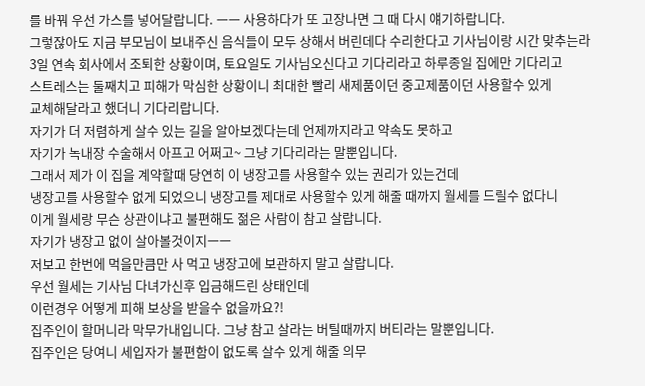를 바꿔 우선 가스를 넣어달랍니다. ㅡㅡ 사용하다가 또 고장나면 그 때 다시 얘기하랍니다.
그렇잖아도 지금 부모님이 보내주신 음식들이 모두 상해서 버린데다 수리한다고 기사님이랑 시간 맞추는라
3일 연속 회사에서 조퇴한 상황이며, 토요일도 기사님오신다고 기다리라고 하루종일 집에만 기다리고
스트레스는 둘째치고 피해가 막심한 상황이니 최대한 빨리 새제품이던 중고제품이던 사용할수 있게
교체해달라고 했더니 기다리랍니다.
자기가 더 저렴하게 살수 있는 길을 알아보겠다는데 언제까지라고 약속도 못하고
자기가 녹내장 수술해서 아프고 어쩌고~ 그냥 기다리라는 말뿐입니다.
그래서 제가 이 집을 계약할때 당연히 이 냉장고를 사용할수 있는 권리가 있는건데
냉장고를 사용할수 없게 되었으니 냉장고를 제대로 사용할수 있게 해줄 때까지 월세를 드릴수 없다니
이게 월세랑 무슨 상관이냐고 불편해도 젊은 사람이 참고 살랍니다.
자기가 냉장고 없이 살아볼것이지ㅡㅡ
저보고 한번에 먹을만큼만 사 먹고 냉장고에 보관하지 말고 살랍니다.
우선 월세는 기사님 다녀가신후 입금해드린 상태인데
이런경우 어떻게 피해 보상을 받을수 없을까요?!
집주인이 할머니라 막무가내입니다. 그냥 참고 살라는 버틸때까지 버티라는 말뿐입니다.
집주인은 당여니 세입자가 불편함이 없도록 살수 있게 해줄 의무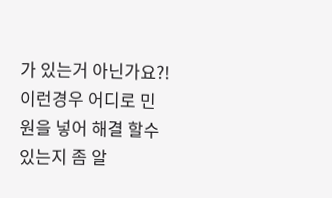가 있는거 아닌가요?!
이런경우 어디로 민원을 넣어 해결 할수 있는지 좀 알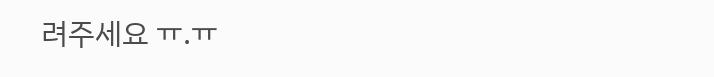려주세요 ㅠ.ㅠ